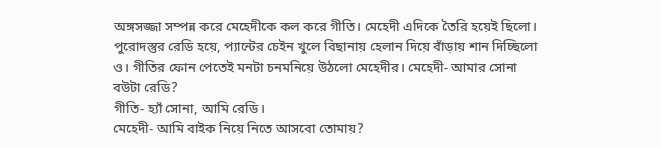অঙ্গসজ্জা সম্পন্ন করে মেহেদীকে কল করে গীতি। মেহেদী এদিকে তৈরি হয়েই ছিলো। পুরোদস্তুর রেডি হয়ে, প্যান্টের চেইন খুলে বিছানায় হেলান দিয়ে বাঁড়ায় শান দিচ্ছিলো ও। গীতির ফোন পেতেই মনটা চনমনিয়ে উঠলো মেহেদীর। মেহেদী- আমার সোনা বউটা রেডি?
গীতি- হ্যাঁ সোনা, আমি রেডি।
মেহেদী- আমি বাইক নিয়ে নিতে আসবো তোমায়?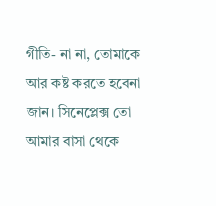গীতি- না না, তোমাকে আর কষ্ট করতে হবেনা জান। সিনেপ্লেক্স তো আমার বাসা থেকে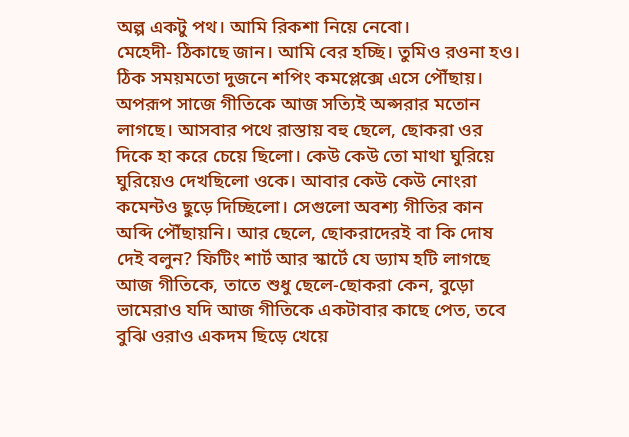অল্প একটু পথ। আমি রিকশা নিয়ে নেবো।
মেহেদী- ঠিকাছে জান। আমি বের হচ্ছি। তুমিও রওনা হও।
ঠিক সময়মতো দুজনে শপিং কমপ্লেক্সে এসে পৌঁছায়। অপরূপ সাজে গীতিকে আজ সত্যিই অপ্সরার মতোন লাগছে। আসবার পথে রাস্তায় বহু ছেলে, ছোকরা ওর দিকে হা করে চেয়ে ছিলো। কেউ কেউ তো মাথা ঘুরিয়ে ঘুরিয়েও দেখছিলো ওকে। আবার কেউ কেউ নোংরা কমেন্টও ছুড়ে দিচ্ছিলো। সেগুলো অবশ্য গীতির কান অব্দি পৌঁছায়নি। আর ছেলে, ছোকরাদেরই বা কি দোষ দেই বলুন? ফিটিং শার্ট আর স্কার্টে যে ড্যাম হটি লাগছে আজ গীতিকে, তাতে শুধু ছেলে-ছোকরা কেন, বুড়ো ভামেরাও যদি আজ গীতিকে একটাবার কাছে পেত, তবে বুঝি ওরাও একদম ছিড়ে খেয়ে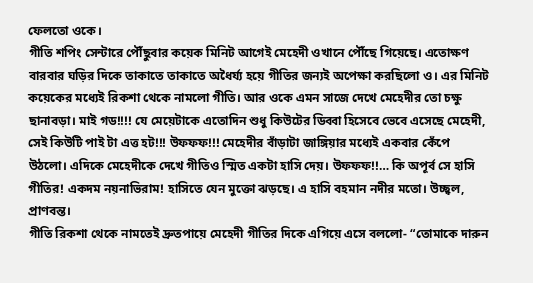ফেলতো ওকে।
গীতি শপিং সেন্টারে পৌঁছুবার কয়েক মিনিট আগেই মেহেদী ওখানে পৌঁছে গিয়েছে। এতোক্ষণ বারবার ঘড়ির দিকে তাকাতে তাকাতে অধৈর্য্য হয়ে গীতির জন্যই অপেক্ষা করছিলো ও। এর মিনিট কয়েকের মধ্যেই রিকশা থেকে নামলো গীতি। আর ওকে এমন সাজে দেখে মেহেদীর তো চক্ষু ছানাবড়া। মাই গড!!!! যে মেয়েটাকে এতোদিন শুধু কিউটের ডিব্বা হিসেবে ভেবে এসেছে মেহেদী, সেই কিউটি পাই টা এত্ত হট!!! উফফফ!!! মেহেদীর বাঁড়াটা জাঙ্গিয়ার মধ্যেই একবার কেঁপে উঠলো। এদিকে মেহেদীকে দেখে গীতিও স্মিত একটা হাসি দেয়। উফফফ!!… কি অপূর্ব সে হাসি গীতির! একদম নয়নাভিরাম! হাসিতে যেন মুক্তো ঝড়ছে। এ হাসি বহমান নদীর মতো। উচ্ছ্বল, প্রাণবন্ত।
গীতি রিকশা থেকে নামতেই দ্রুতপায়ে মেহেদী গীতির দিকে এগিয়ে এসে বললো- “তোমাকে দারুন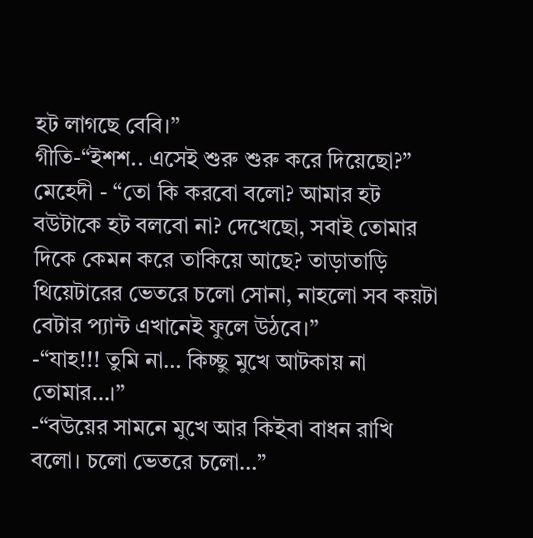হট লাগছে বেবি।”
গীতি-“ইশশ.. এসেই শুরু শুরু করে দিয়েছো?”
মেহেদী - “তো কি করবো বলো? আমার হট বউটাকে হট বলবো না? দেখেছো, সবাই তোমার দিকে কেমন করে তাকিয়ে আছে? তাড়াতাড়ি থিয়েটারের ভেতরে চলো সোনা, নাহলো সব কয়টা বেটার প্যান্ট এখানেই ফুলে উঠবে।”
-“যাহ!!! তুমি না… কিচ্ছু মুখে আটকায় না তোমার…।”
-“বউয়ের সামনে মুখে আর কিইবা বাধন রাখি বলো। চলো ভেতরে চলো…”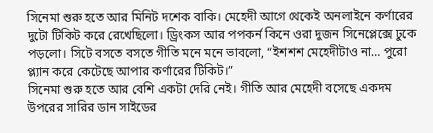সিনেমা শুরু হতে আর মিনিট দশেক বাকি। মেহেদী আগে থেকেই অনলাইনে কর্ণারের দুটো টিকিট করে রেখেছিলো। ড্রিংকস আর পপকর্ন কিনে ওরা দুজন সিনেপ্লেক্সে ঢুকে পড়লো। সিটে বসতে বসতে গীতি মনে মনে ভাবলো, “ইশশশ মেহেদীটাও না… পুরো প্ল্যান করে কেটেছে আপার কর্ণারের টিকিট।”
সিনেমা শুরু হতে আর বেশি একটা দেরি নেই। গীতি আর মেহেদী বসেছে একদম উপরের সারির ডান সাইডের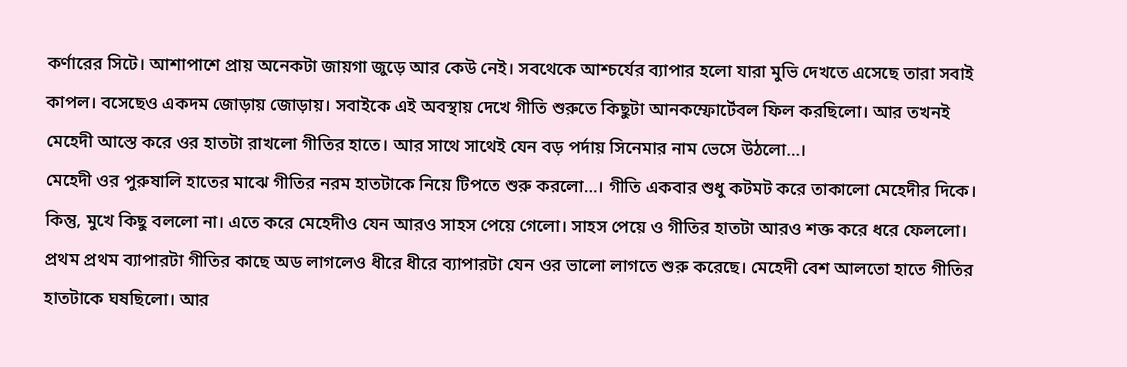কর্ণারের সিটে। আশাপাশে প্রায় অনেকটা জায়গা জুড়ে আর কেউ নেই। সবথেকে আশ্চর্যের ব্যাপার হলো যারা মুভি দেখতে এসেছে তারা সবাই কাপল। বসেছেও একদম জোড়ায় জোড়ায়। সবাইকে এই অবস্থায় দেখে গীতি শুরুতে কিছুটা আনকম্ফোর্টেবল ফিল করছিলো। আর তখনই মেহেদী আস্তে করে ওর হাতটা রাখলো গীতির হাতে। আর সাথে সাথেই যেন বড় পর্দায় সিনেমার নাম ভেসে উঠলো…।
মেহেদী ওর পুরুষালি হাতের মাঝে গীতির নরম হাতটাকে নিয়ে টিপতে শুরু করলো…। গীতি একবার শুধু কটমট করে তাকালো মেহেদীর দিকে। কিন্তু, মুখে কিছু বললো না। এতে করে মেহেদীও যেন আরও সাহস পেয়ে গেলো। সাহস পেয়ে ও গীতির হাতটা আরও শক্ত করে ধরে ফেললো।
প্রথম প্রথম ব্যাপারটা গীতির কাছে অড লাগলেও ধীরে ধীরে ব্যাপারটা যেন ওর ভালো লাগতে শুরু করেছে। মেহেদী বেশ আলতো হাতে গীতির হাতটাকে ঘষছিলো। আর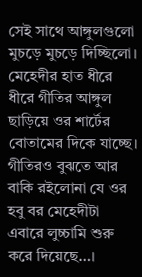সেই সাথে আঙ্গুলগুলো মুচড়ে মুচড়ে দিচ্ছিলো।
মেহেদীর হাত ধীরে ধীরে গীতির আঙ্গুল ছাড়িয়ে ওর শার্টের বোতামের দিকে যাচ্ছে। গীতিরও বুঝতে আর বাকি রইলোনা যে ওর হবু বর মেহেদীটা এবারে লুচ্চামি শুরু করে দিয়েছে…।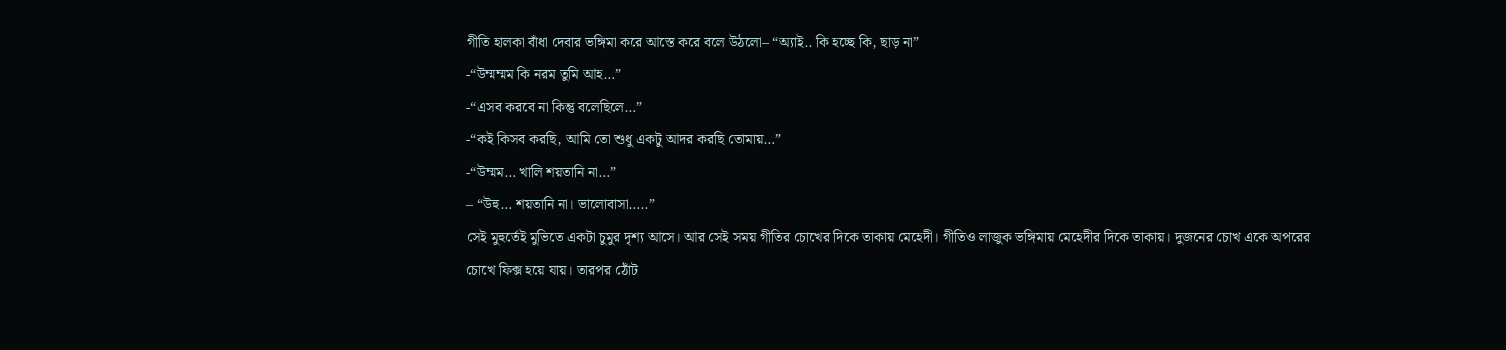গীতি হালকা বাঁধা দেবার ভঙ্গিমা করে আস্তে করে বলে উঠলো– “অ্যাই.. কি হচ্ছে কি, ছাড় না”
-“উম্মম্মম কি নরম তুমি আহ…”
-“এসব করবে না কিন্তু বলেছিলে…”
-“কই কিসব করছি, আমি তো শুধু একটু আদর করছি তোমায়…”
-“উম্মম… খালি শয়তানি না…”
– “উহু… শয়তানি না। ভালোবাসা…..”
সেই মুহুর্তেই মুভিতে একটা চুমুর দৃশ্য আসে। আর সেই সময় গীতির চোখের দিকে তাকায় মেহেদী। গীতিও লাজুক ভঙ্গিমায় মেহেদীর দিকে তাকায়। দুজনের চোখ একে অপরের চোখে ফিক্স হয়ে যায়। তারপর ঠোঁট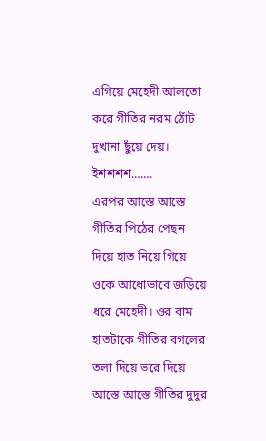এগিয়ে মেহেদী আলতো করে গীতির নরম ঠোঁট দুখানা ছুঁয়ে দেয়। ইশশশশ…….
এরপর আস্তে আস্তে গীতির পিঠের পেছন দিয়ে হাত নিয়ে গিয়ে ওকে আধোভাবে জড়িয়ে ধরে মেহেদী। ওর বাম হাতটাকে গীতির বগলের তলা দিয়ে ভরে দিয়ে আস্তে আস্তে গীতির দুদুর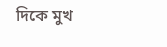দিকে মুখ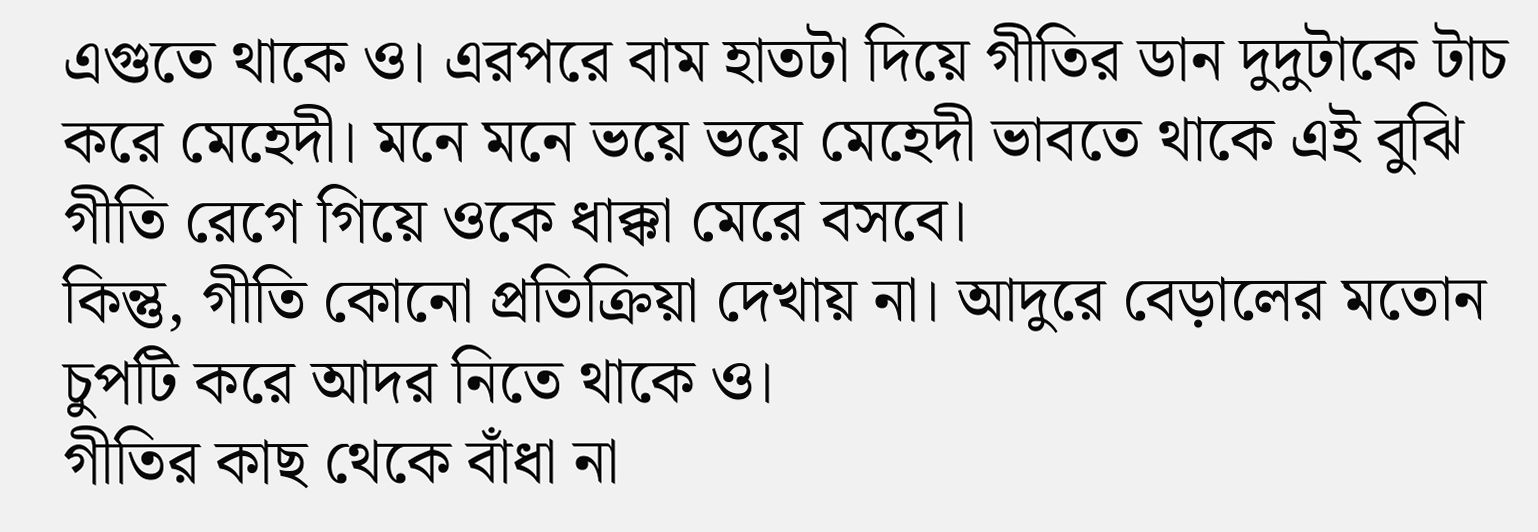এগুতে থাকে ও। এরপরে বাম হাতটা দিয়ে গীতির ডান দুদুটাকে টাচ করে মেহেদী। মনে মনে ভয়ে ভয়ে মেহেদী ভাবতে থাকে এই বুঝি গীতি রেগে গিয়ে ওকে ধাক্কা মেরে বসবে।
কিন্তু, গীতি কোনো প্রতিক্রিয়া দেখায় না। আদুরে বেড়ালের মতোন চুপটি করে আদর নিতে থাকে ও।
গীতির কাছ থেকে বাঁধা না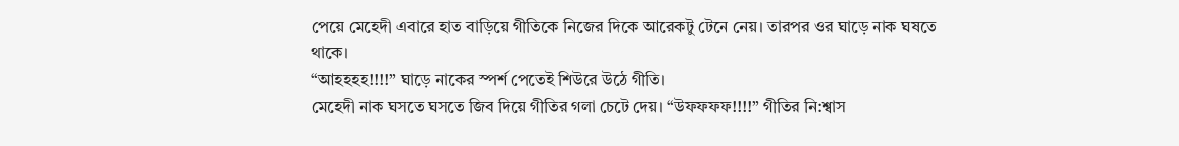পেয়ে মেহেদী এবারে হাত বাড়িয়ে গীতিকে নিজের দিকে আরেকটু টেনে নেয়। তারপর ওর ঘাড়ে নাক ঘষতে থাকে।
“আহহহহ!!!!” ঘাড়ে নাকের স্পর্শ পেতেই শিউরে উঠে গীতি।
মেহেদী নাক ঘসতে ঘসতে জিব দিয়ে গীতির গলা চেটে দেয়। “উফফফফ!!!!” গীতির নি:শ্বাস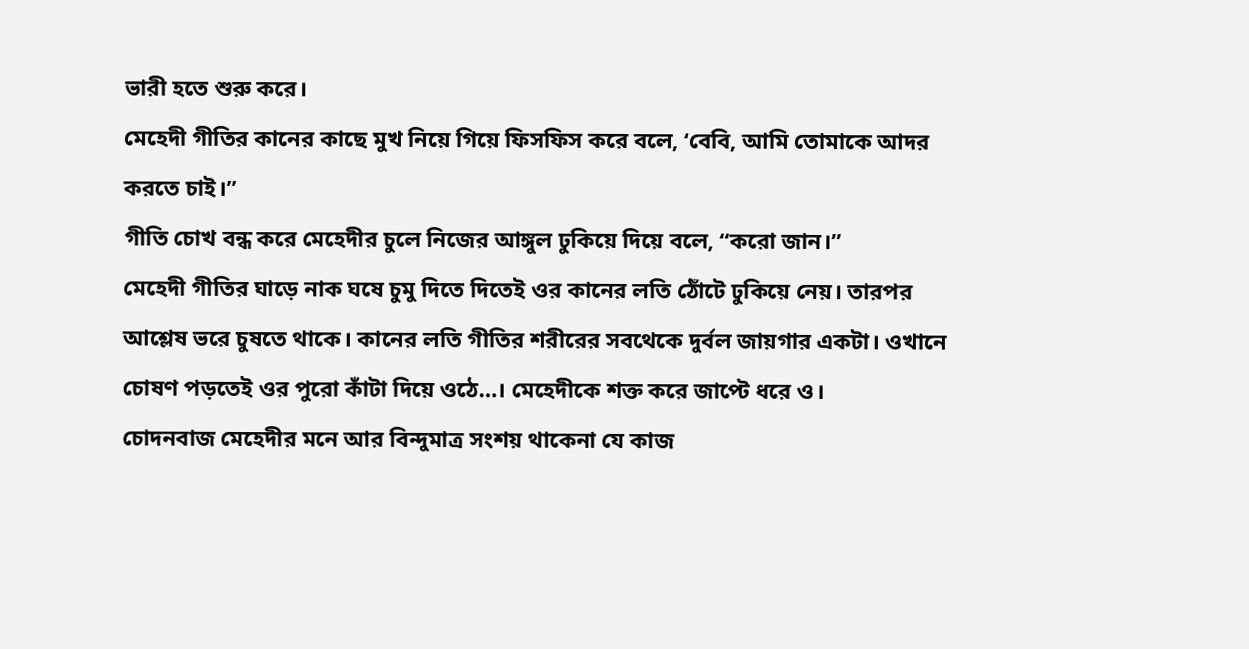ভারী হতে শুরু করে।
মেহেদী গীতির কানের কাছে মুখ নিয়ে গিয়ে ফিসফিস করে বলে, ‘বেবি, আমি তোমাকে আদর করতে চাই।”
গীতি চোখ বন্ধ করে মেহেদীর চুলে নিজের আঙ্গুল ঢুকিয়ে দিয়ে বলে, “করো জান।”
মেহেদী গীতির ঘাড়ে নাক ঘষে চুমু দিতে দিতেই ওর কানের লতি ঠোঁটে ঢুকিয়ে নেয়। তারপর আশ্লেষ ভরে চুষতে থাকে। কানের লতি গীতির শরীরের সবথেকে দুর্বল জায়গার একটা। ওখানে চোষণ পড়তেই ওর পুরো কাঁটা দিয়ে ওঠে…। মেহেদীকে শক্ত করে জাপ্টে ধরে ও।
চোদনবাজ মেহেদীর মনে আর বিন্দুমাত্র সংশয় থাকেনা যে কাজ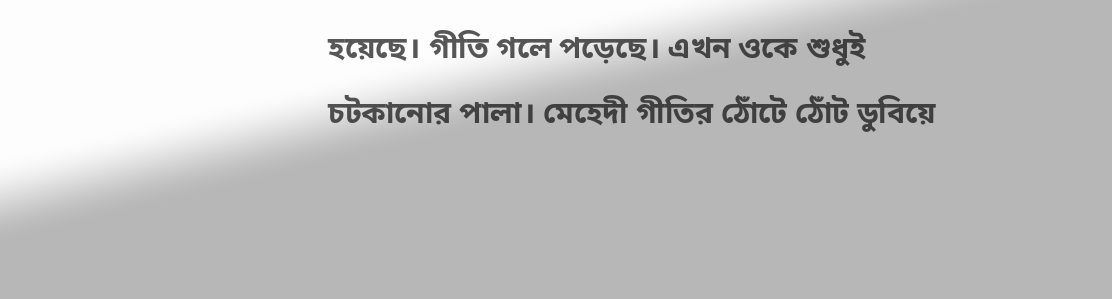হয়েছে। গীতি গলে পড়েছে। এখন ওকে শুধুই চটকানোর পালা। মেহেদী গীতির ঠোঁটে ঠোঁট ডুবিয়ে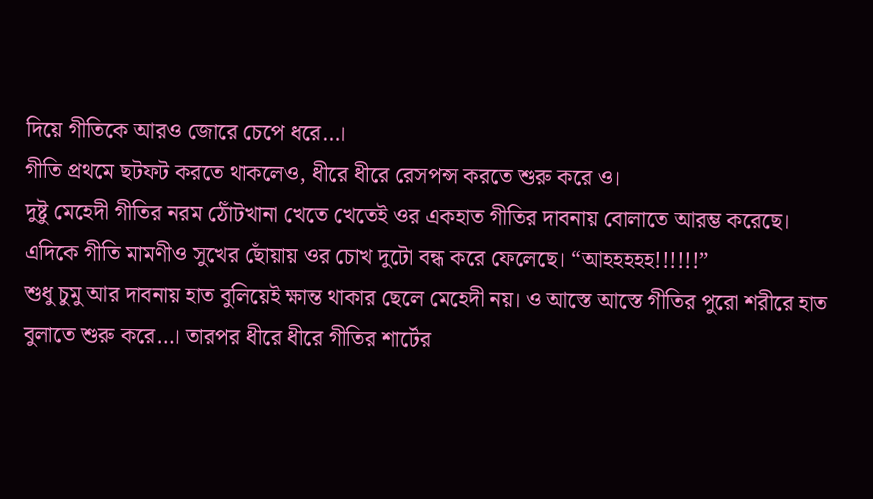দিয়ে গীতিকে আরও জোরে চেপে ধরে…।
গীতি প্রথমে ছটফট করতে থাকলেও, ধীরে ধীরে রেসপন্স করতে শুরু করে ও।
দুষ্টু মেহেদী গীতির নরম ঠোঁটখানা খেতে খেতেই ওর একহাত গীতির দাবনায় বোলাতে আরম্ভ করেছে।
এদিকে গীতি মামণীও সুখের ছোঁয়ায় ওর চোখ দুটো বন্ধ করে ফেলেছে। “আহহহহহ!!!!!!”
শুধু চুমু আর দাবনায় হাত বুলিয়েই ক্ষান্ত থাকার ছেলে মেহেদী নয়। ও আস্তে আস্তে গীতির পুরো শরীরে হাত বুলাতে শুরু করে…। তারপর ধীরে ধীরে গীতির শার্টের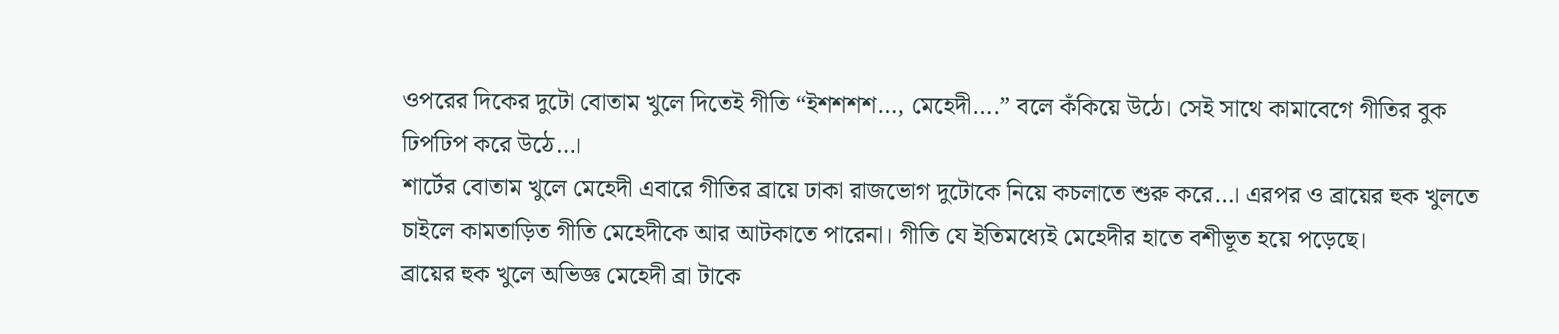ওপরের দিকের দুটো বোতাম খুলে দিতেই গীতি “ইশশশশ…, মেহেদী….” বলে কঁকিয়ে উঠে। সেই সাথে কামাবেগে গীতির বুক ঢিপঢিপ করে উঠে…।
শার্টের বোতাম খুলে মেহেদী এবারে গীতির ব্রায়ে ঢাকা রাজভোগ দুটোকে নিয়ে কচলাতে শুরু করে…। এরপর ও ব্রায়ের হুক খুলতে চাইলে কামতাড়িত গীতি মেহেদীকে আর আটকাতে পারেনা। গীতি যে ইতিমধ্যেই মেহেদীর হাতে বশীভূত হয়ে পড়েছে।
ব্রায়ের হুক খুলে অভিজ্ঞ মেহেদী ব্রা টাকে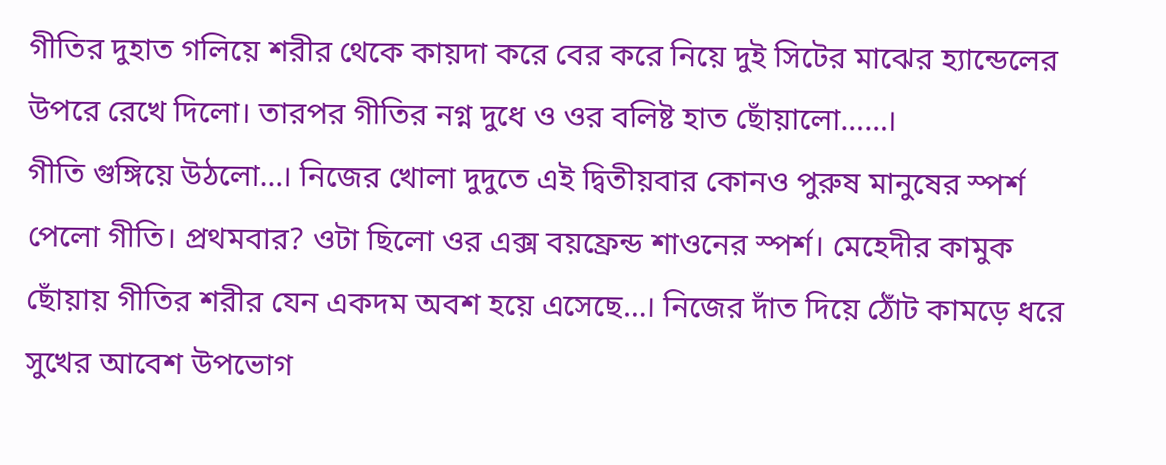গীতির দুহাত গলিয়ে শরীর থেকে কায়দা করে বের করে নিয়ে দুই সিটের মাঝের হ্যান্ডেলের উপরে রেখে দিলো। তারপর গীতির নগ্ন দুধে ও ওর বলিষ্ট হাত ছোঁয়ালো……।
গীতি গুঙ্গিয়ে উঠলো…। নিজের খোলা দুদুতে এই দ্বিতীয়বার কোনও পুরুষ মানুষের স্পর্শ পেলো গীতি। প্রথমবার? ওটা ছিলো ওর এক্স বয়ফ্রেন্ড শাওনের স্পর্শ। মেহেদীর কামুক ছোঁয়ায় গীতির শরীর যেন একদম অবশ হয়ে এসেছে…। নিজের দাঁত দিয়ে ঠোঁট কামড়ে ধরে সুখের আবেশ উপভোগ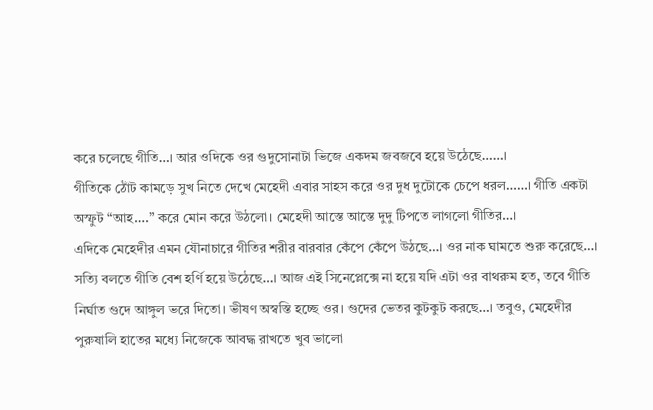করে চলেছে গীতি…। আর ওদিকে ওর গুদুসোনাটা ভিজে একদম জবজবে হয়ে উঠেছে……।
গীতিকে ঠোঁট কামড়ে সুখ নিতে দেখে মেহেদী এবার সাহস করে ওর দুধ দুটোকে চেপে ধরল……। গীতি একটা অস্ফুট “আহ….” করে মোন করে উঠলো। মেহেদী আস্তে আস্তে দুদু টিপতে লাগলো গীতির…।
এদিকে মেহেদীর এমন যৌনাচারে গীতির শরীর বারবার কেঁপে কেঁপে উঠছে…। ওর নাক ঘামতে শুরু করেছে…। সত্যি বলতে গীতি বেশ হর্ণি হয়ে উঠেছে…। আজ এই সিনেপ্লেক্সে না হয়ে যদি এটা ওর বাথরুম হত, তবে গীতি নির্ঘাত গুদে আঙ্গুল ভরে দিতো। ভীষণ অস্বস্তি হচ্ছে ওর। গুদের ভেতর কুটকুট করছে…। তবুও, মেহেদীর পুরুষালি হাতের মধ্যে নিজেকে আবদ্ধ রাখতে খুব ভালো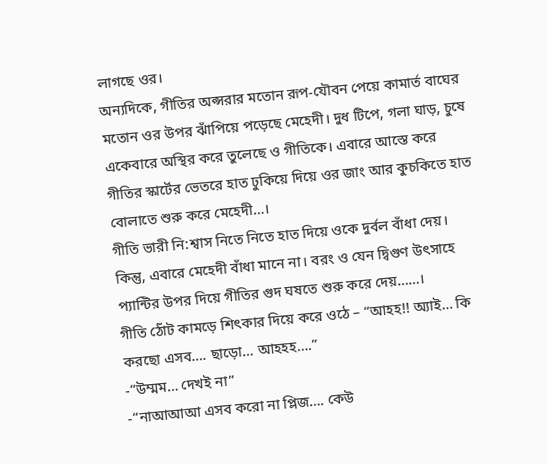লাগছে ওর।
অন্যদিকে, গীতির অপ্সরার মতোন রূপ-যৌবন পেয়ে কামার্ত বাঘের মতোন ওর উপর ঝাঁপিয়ে পড়েছে মেহেদী। দুধ টিপে, গলা ঘাড়, চুষে একেবারে অস্থির করে তুলেছে ও গীতিকে। এবারে আস্তে করে গীতির স্কার্টের ভেতরে হাত ঢুকিয়ে দিয়ে ওর জাং আর কুচকিতে হাত বোলাতে শুরু করে মেহেদী…।
গীতি ভারী নি:শ্বাস নিতে নিতে হাত দিয়ে ওকে দুর্বল বাঁধা দেয়। কিন্তু, এবারে মেহেদী বাঁধা মানে না। বরং ও যেন দ্বিগুণ উৎসাহে প্যান্টির উপর দিয়ে গীতির গুদ ঘষতে শুরু করে দেয়……।
গীতি ঠোঁট কামড়ে শিৎকার দিয়ে করে ওঠে – “আহহ!! অ্যাই… কি করছো এসব…. ছাড়ো… আহহহ….”
-“উম্মম… দেখই না”
-“নাআআআ এসব করো না প্লিজ…. কেউ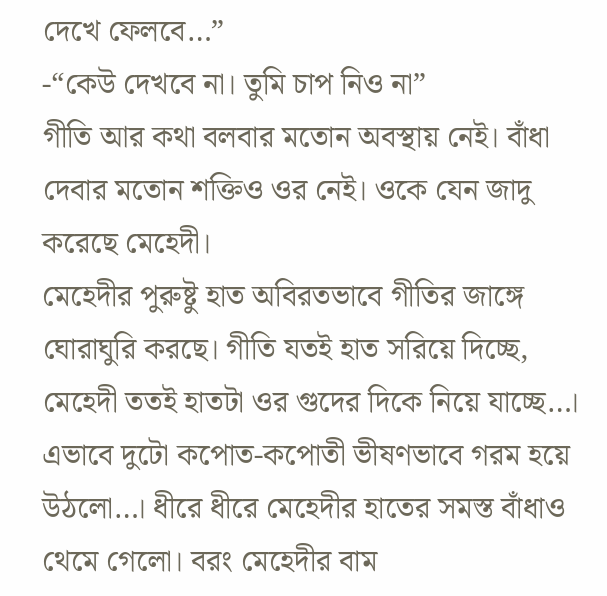দেখে ফেলবে…”
-“কেউ দেখবে না। তুমি চাপ নিও না”
গীতি আর কথা বলবার মতোন অবস্থায় নেই। বাঁধা দেবার মতোন শক্তিও ওর নেই। ওকে যেন জাদু করেছে মেহেদী।
মেহেদীর পুরুষ্টু হাত অবিরতভাবে গীতির জাঙ্গে ঘোরাঘুরি করছে। গীতি যতই হাত সরিয়ে দিচ্ছে, মেহেদী ততই হাতটা ওর গুদের দিকে নিয়ে যাচ্ছে…। এভাবে দুটো কপোত-কপোতী ভীষণভাবে গরম হয়ে উঠলো…। ধীরে ধীরে মেহেদীর হাতের সমস্ত বাঁধাও থেমে গেলো। বরং মেহেদীর বাম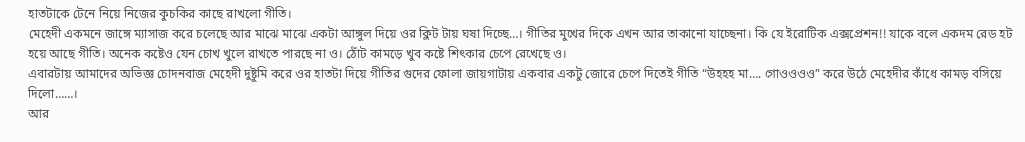হাতটাকে টেনে নিয়ে নিজের কুচকির কাছে রাখলো গীতি।
মেহেদী একমনে জাঙ্গে ম্যাসাজ করে চলেছে আর মাঝে মাঝে একটা আঙ্গুল দিয়ে ওর ক্লিট টায় ঘষা দিচ্ছে…। গীতির মুখের দিকে এখন আর তাকানো যাচ্ছেনা। কি যে ইরোটিক এক্সপ্রেশন!! যাকে বলে একদম রেড হট হয়ে আছে গীতি। অনেক কষ্টেও যেন চোখ খুলে রাখতে পারছে না ও। ঠোঁট কামড়ে খুব কষ্টে শিৎকার চেপে রেখেছে ও।
এবারটায় আমাদের অভিজ্ঞ চোদনবাজ মেহেদী দুষ্টুমি করে ওর হাতটা দিয়ে গীতির গুদের ফোলা জায়গাটায় একবার একটু জোরে চেপে দিতেই গীতি “উহহহ মা…. গোওওওও” করে উঠে মেহেদীর কাঁধে কামড় বসিয়ে দিলো……।
আর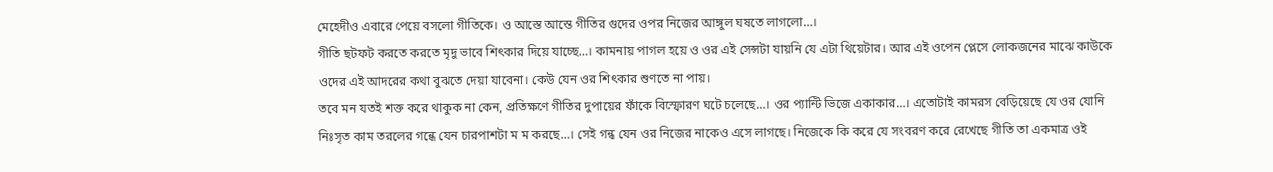মেহেদীও এবারে পেয়ে বসলো গীতিকে। ও আস্তে আস্তে গীতির গুদের ওপর নিজের আঙ্গুল ঘষতে লাগলো…।
গীতি ছটফট করতে করতে মৃদু ভাবে শিৎকার দিয়ে যাচ্ছে…। কামনায় পাগল হয়ে ও ওর এই সেন্সটা যায়নি যে এটা থিয়েটার। আর এই ওপেন প্লেসে লোকজনের মাঝে কাউকে ওদের এই আদরের কথা বুঝতে দেয়া যাবেনা। কেউ যেন ওর শিৎকার শুণতে না পায়।
তবে মন যতই শক্ত করে থাকুক না কেন, প্রতিক্ষণে গীতির দুপায়ের ফাঁকে বিস্ফোরণ ঘটে চলেছে…। ওর প্যান্টি ভিজে একাকার…। এতোটাই কামরস বেড়িয়েছে যে ওর যোনি নিঃসৃত কাম তরলের গন্ধে যেন চারপাশটা ম ম করছে…। সেই গন্ধ যেন ওর নিজের নাকেও এসে লাগছে। নিজেকে কি করে যে সংবরণ করে রেখেছে গীতি তা একমাত্র ওই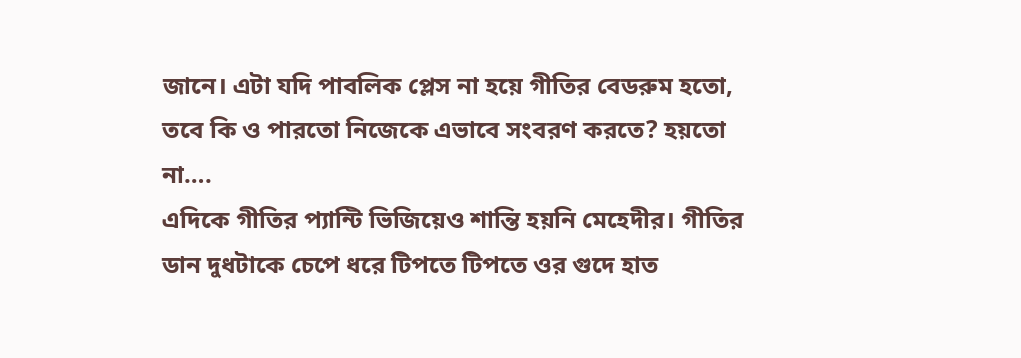জানে। এটা যদি পাবলিক প্লেস না হয়ে গীতির বেডরুম হতো, তবে কি ও পারতো নিজেকে এভাবে সংবরণ করতে? হয়তো না….
এদিকে গীতির প্যান্টি ভিজিয়েও শান্তি হয়নি মেহেদীর। গীতির ডান দুধটাকে চেপে ধরে টিপতে টিপতে ওর গুদে হাত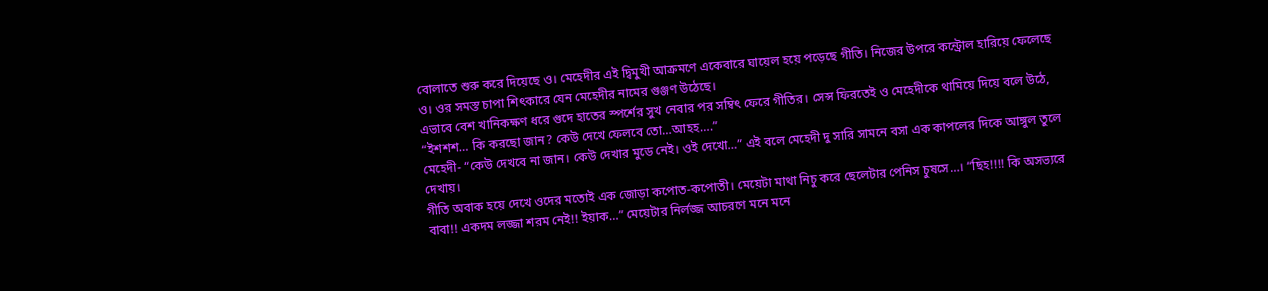বোলাতে শুরু করে দিয়েছে ও। মেহেদীর এই দ্বিমুখী আক্রমণে একেবারে ঘায়েল হয়ে পড়েছে গীতি। নিজের উপরে কন্ট্রোল হারিয়ে ফেলেছে ও। ওর সমস্ত চাপা শিৎকারে যেন মেহেদীর নামের গুঞ্জণ উঠেছে।
এভাবে বেশ খানিকক্ষণ ধরে গুদে হাতের স্পর্শের সুখ নেবার পর সম্বিৎ ফেরে গীতির। সেন্স ফিরতেই ও মেহেদীকে থামিয়ে দিয়ে বলে উঠে, “ইশশশ… কি করছো জান? কেউ দেখে ফেলবে তো…আহহ….”
মেহেদী- “কেউ দেখবে না জান। কেউ দেখার মুডে নেই। ওই দেখো…” এই বলে মেহেদী দু সারি সামনে বসা এক কাপলের দিকে আঙ্গুল তুলে দেখায়।
গীতি অবাক হয়ে দেখে ওদের মতোই এক জোড়া কপোত-কপোতী। মেয়েটা মাথা নিচু করে ছেলেটার পেনিস চুষসে…। “ছিহ!!!! কি অসভ্যরে বাবা!! একদম লজ্জা শরম নেই!! ইয়াক…” মেয়েটার নির্লজ্জ আচরণে মনে মনে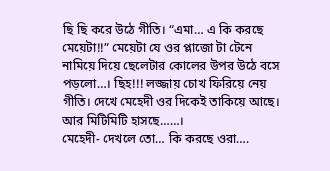ছি ছি করে উঠে গীতি। “এমা… এ কি করছে মেয়েটা!!” মেয়েটা যে ওর প্লাজো টা টেনে নামিয়ে দিয়ে ছেলেটার কোলের উপর উঠে বসে পড়লো…। ছিহ!!! লজ্জায় চোখ ফিরিয়ে নেয় গীতি। দেখে মেহেদী ওর দিকেই তাকিয়ে আছে। আর মিটিমিটি হাসছে……।
মেহেদী- দেখলে তো… কি করছে ওরা….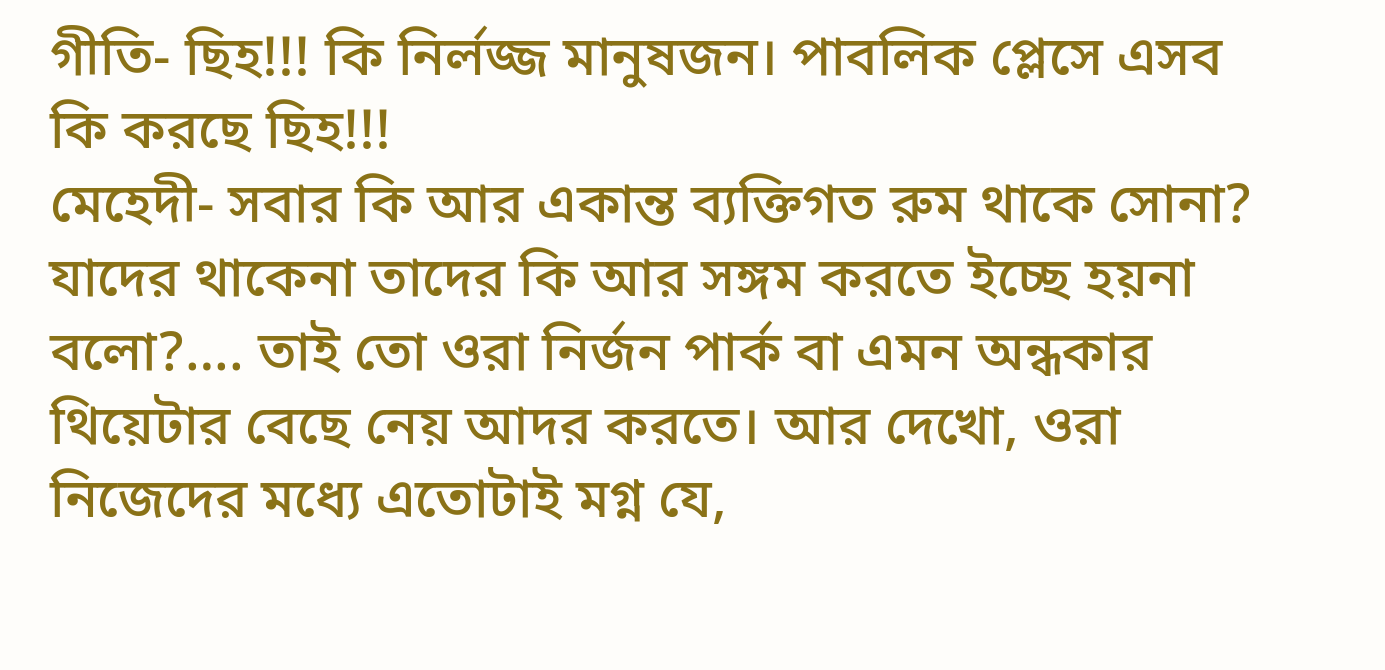গীতি- ছিহ!!! কি নির্লজ্জ মানুষজন। পাবলিক প্লেসে এসব কি করছে ছিহ!!!
মেহেদী- সবার কি আর একান্ত ব্যক্তিগত রুম থাকে সোনা? যাদের থাকেনা তাদের কি আর সঙ্গম করতে ইচ্ছে হয়না বলো?…. তাই তো ওরা নির্জন পার্ক বা এমন অন্ধকার থিয়েটার বেছে নেয় আদর করতে। আর দেখো, ওরা নিজেদের মধ্যে এতোটাই মগ্ন যে,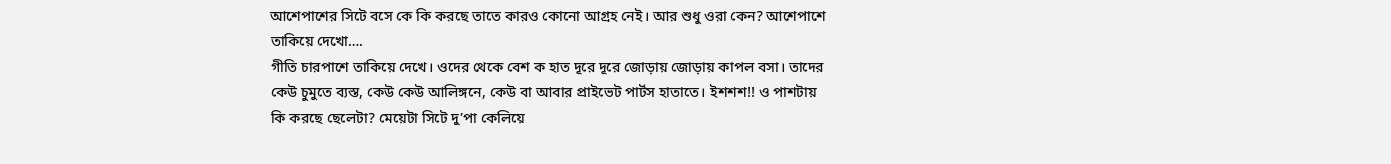আশেপাশের সিটে বসে কে কি করছে তাতে কারও কোনো আগ্রহ নেই। আর শুধু ওরা কেন? আশেপাশে তাকিয়ে দেখো….
গীতি চারপাশে তাকিয়ে দেখে। ওদের থেকে বেশ ক হাত দূরে দূরে জোড়ায় জোড়ায় কাপল বসা। তাদের কেউ চুমুতে ব্যস্ত, কেউ কেউ আলিঙ্গনে, কেউ বা আবার প্রাইভেট পার্টস হাতাতে। ইশশশ!! ও পাশটায় কি করছে ছেলেটা? মেয়েটা সিটে দু’পা কেলিয়ে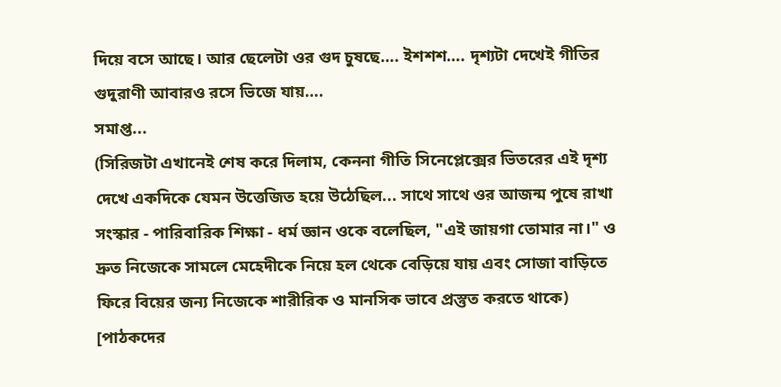দিয়ে বসে আছে। আর ছেলেটা ওর গুদ চুষছে…. ইশশশ…. দৃশ্যটা দেখেই গীতির গুদুরাণী আবারও রসে ভিজে যায়….
সমাপ্ত...
(সিরিজটা এখানেই শেষ করে দিলাম, কেননা গীতি সিনেপ্লেক্সের ভিতরের এই দৃশ্য দেখে একদিকে যেমন উত্তেজিত হয়ে উঠেছিল... সাথে সাথে ওর আজন্ম পুষে রাখা সংস্কার - পারিবারিক শিক্ষা - ধর্ম জ্ঞান ওকে বলেছিল, "এই জায়গা তোমার না।" ও দ্রুত নিজেকে সামলে মেহেদীকে নিয়ে হল থেকে বেড়িয়ে যায় এবং সোজা বাড়িতে ফিরে বিয়ের জন্য নিজেকে শারীরিক ও মানসিক ভাবে প্রস্তুত করতে থাকে)
[পাঠকদের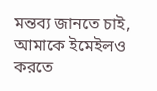মন্তব্য জানতে চাই, আমাকে ইমেইলও করতে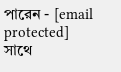পারেন - [email protected] সাথে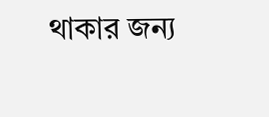থাকার জন্য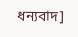ধন্যবাদ]